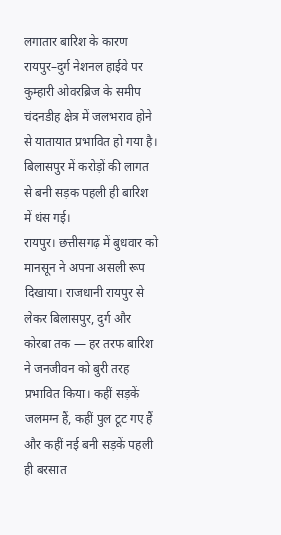लगातार बारिश के कारण रायपुर–दुर्ग नेशनल हाईवे पर कुम्हारी ओवरब्रिज के समीप चंदनडीह क्षेत्र में जलभराव होने से यातायात प्रभावित हो गया है। बिलासपुर में करोड़ों की लागत से बनी सड़क पहली ही बारिश में धंस गई।
रायपुर। छत्तीसगढ़ में बुधवार को मानसून ने अपना असली रूप दिखाया। राजधानी रायपुर से लेकर बिलासपुर, दुर्ग और कोरबा तक — हर तरफ बारिश ने जनजीवन को बुरी तरह प्रभावित किया। कहीं सड़कें जलमग्न हैं, कहीं पुल टूट गए हैं और कहीं नई बनी सड़कें पहली ही बरसात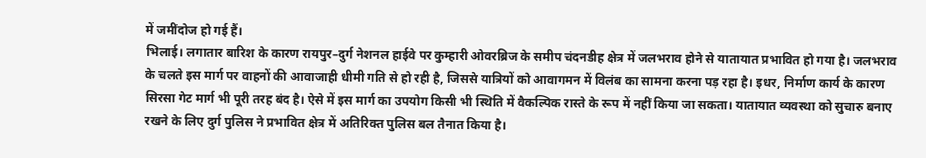में जमींदोज हो गई हैं।
भिलाई। लगातार बारिश के कारण रायपुर–दुर्ग नेशनल हाईवे पर कुम्हारी ओवरब्रिज के समीप चंदनडीह क्षेत्र में जलभराव होने से यातायात प्रभावित हो गया है। जलभराव के चलते इस मार्ग पर वाहनों की आवाजाही धीमी गति से हो रही है, जिससे यात्रियों को आवागमन में विलंब का सामना करना पड़ रहा है। इधर, निर्माण कार्य के कारण सिरसा गेट मार्ग भी पूरी तरह बंद है। ऐसे में इस मार्ग का उपयोग किसी भी स्थिति में वैकल्पिक रास्ते के रूप में नहीं किया जा सकता। यातायात व्यवस्था को सुचारु बनाए रखने के लिए दुर्ग पुलिस ने प्रभावित क्षेत्र में अतिरिक्त पुलिस बल तैनात किया है।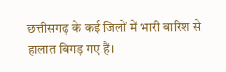छत्तीसगढ़ के कई जिलों में भारी बारिश से हालात बिगड़ गए हैं।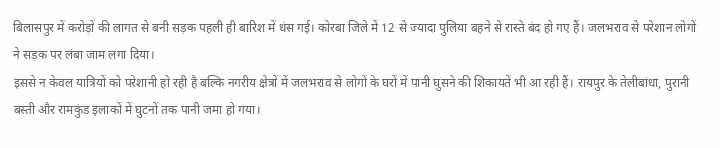बिलासपुर में करोड़ों की लागत से बनी सड़क पहली ही बारिश में धंस गई। कोरबा जिले में 12 से ज्यादा पुलिया बहने से रास्ते बंद हो गए हैं। जलभराव से परेशान लोगों ने सड़क पर लंबा जाम लगा दिया।
इससे न केवल यात्रियों को परेशानी हो रही है बल्कि नगरीय क्षेत्रों में जलभराव से लोगों के घरों में पानी घुसने की शिकायतें भी आ रही हैं। रायपुर के तेलीबांधा, पुरानी बस्ती और रामकुंड इलाकों में घुटनों तक पानी जमा हो गया।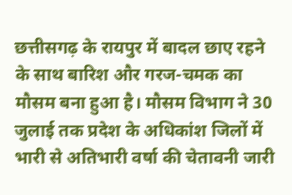छत्तीसगढ़ के रायपुर में बादल छाए रहने के साथ बारिश और गरज-चमक का मौसम बना हुआ है। मौसम विभाग ने 30 जुलाई तक प्रदेश के अधिकांश जिलों में भारी से अतिभारी वर्षा की चेतावनी जारी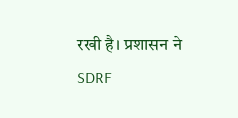रखी है। प्रशासन ने SDRF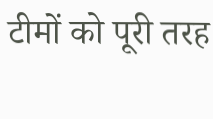टीमों को पूरी तरह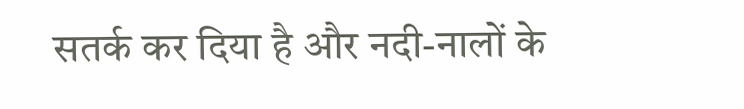सतर्क कर दिया है और नदी-नालों के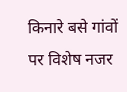किनारे बसे गांवों पर विशेष नजर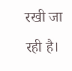रखी जा रही है।